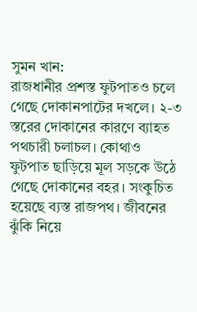সুমন খান:
রাজধানীর প্রশস্ত ফুটপাতও চলে গেছে দোকানপাটের দখলে। ২-৩ স্তরের দোকানের কারণে ব্যাহত পথচারী চলাচল। কোথাও ফুটপাত ছাড়িয়ে মূল সড়কে উঠে গেছে দোকানের বহর। সংকুচিত হয়েছে ব্যস্ত রাজপথ। জীবনের ঝুঁকি নিয়ে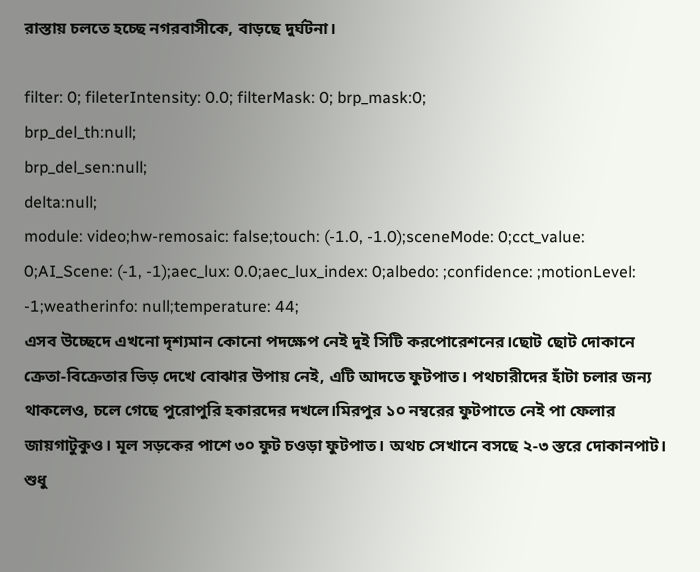রাস্তায় চলতে হচ্ছে নগরবাসীকে, বাড়ছে দুর্ঘটনা।

filter: 0; fileterIntensity: 0.0; filterMask: 0; brp_mask:0;
brp_del_th:null;
brp_del_sen:null;
delta:null;
module: video;hw-remosaic: false;touch: (-1.0, -1.0);sceneMode: 0;cct_value: 0;AI_Scene: (-1, -1);aec_lux: 0.0;aec_lux_index: 0;albedo: ;confidence: ;motionLevel: -1;weatherinfo: null;temperature: 44;
এসব উচ্ছেদে এখনো দৃশ্যমান কোনো পদক্ষেপ নেই দুই সিটি করপোরেশনের।ছোট ছোট দোকানে ক্রেতা-বিক্রেতার ভিড় দেখে বোঝার উপায় নেই, এটি আদতে ফুটপাত। পথচারীদের হাঁটা চলার জন্য থাকলেও, চলে গেছে পুরোপুরি হকারদের দখলে।মিরপুর ১০ নম্বরের ফুটপাতে নেই পা ফেলার জায়গাটুকুও। মূল সড়কের পাশে ৩০ ফুট চওড়া ফুটপাত। অথচ সেখানে বসছে ২-৩ স্তরে দোকানপাট। শুধু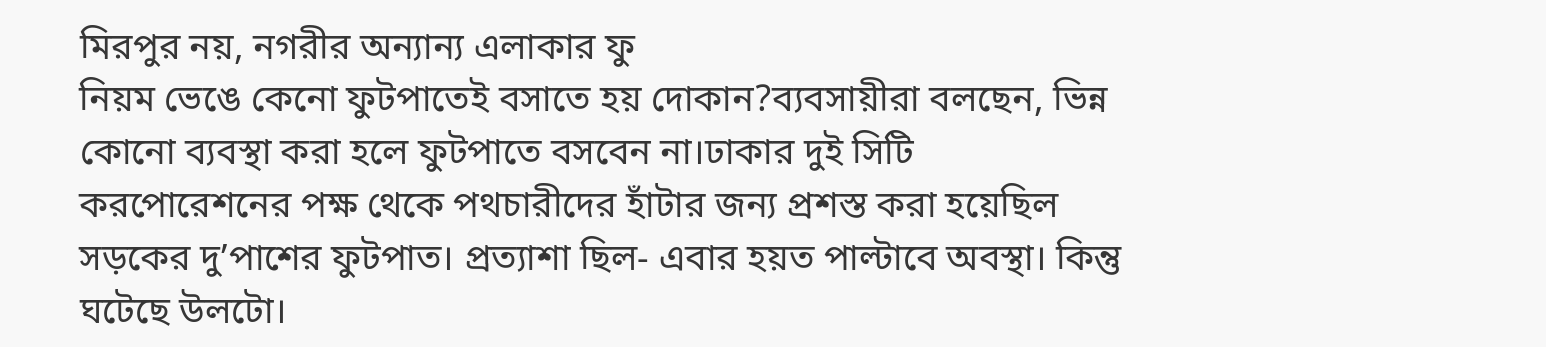মিরপুর নয়, নগরীর অন্যান্য এলাকার ফু
নিয়ম ভেঙে কেনো ফুটপাতেই বসাতে হয় দোকান?ব্যবসায়ীরা বলছেন, ভিন্ন কোনো ব্যবস্থা করা হলে ফুটপাতে বসবেন না।ঢাকার দুই সিটি করপোরেশনের পক্ষ থেকে পথচারীদের হাঁটার জন্য প্রশস্ত করা হয়েছিল সড়কের দু’পাশের ফুটপাত। প্রত্যাশা ছিল- এবার হয়ত পাল্টাবে অবস্থা। কিন্তু ঘটেছে উলটো।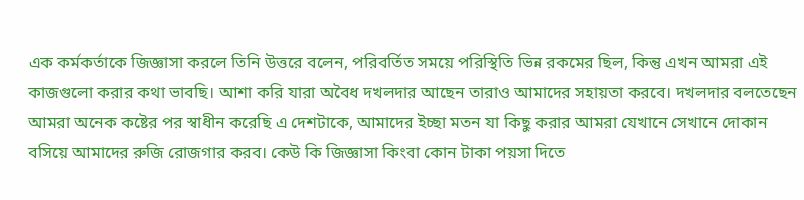এক কর্মকর্তাকে জিজ্ঞাসা করলে তিনি উত্তরে বলেন, পরিবর্তিত সময়ে পরিস্থিতি ভিন্ন রকমের ছিল, কিন্তু এখন আমরা এই কাজগুলো করার কথা ভাবছি। আশা করি যারা অবৈধ দখলদার আছেন তারাও আমাদের সহায়তা করবে। দখলদার বলতেছেন আমরা অনেক কষ্টের পর স্বাধীন করেছি এ দেশটাকে, আমাদের ইচ্ছা মতন যা কিছু করার আমরা যেখানে সেখানে দোকান বসিয়ে আমাদের রুজি রোজগার করব। কেউ কি জিজ্ঞাসা কিংবা কোন টাকা পয়সা দিতে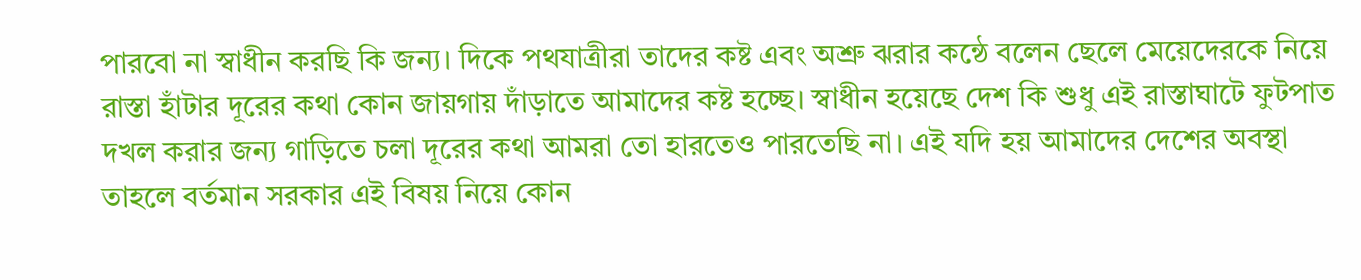পারবো না স্বাধীন করছি কি জন্য। দিকে পথযাত্রীরা তাদের কষ্ট এবং অশ্রু ঝরার কন্ঠে বলেন ছেলে মেয়েদেরকে নিয়ে রাস্তা হাঁটার দূরের কথা কোন জায়গায় দাঁড়াতে আমাদের কষ্ট হচ্ছে। স্বাধীন হয়েছে দেশ কি শুধু এই রাস্তাঘাটে ফুটপাত দখল করার জন্য গাড়িতে চলা দূরের কথা আমরা তো হারতেও পারতেছি না। এই যদি হয় আমাদের দেশের অবস্থা তাহলে বর্তমান সরকার এই বিষয় নিয়ে কোন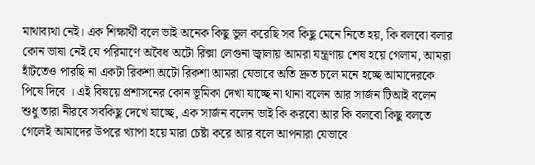মাথাব্যথা নেই। এক শিক্ষার্থী বলে ভাই অনেক কিছু ভুল করেছি সব কিছু মেনে নিতে হয়, কি বলবো বলার কোন ভাষা নেই যে পরিমাণে অবৈধ অটো রিক্সা লেগুনা জ্বালায় আমরা যন্ত্রণায় শেষ হয়ে গেলাম, আমরা হাঁটতেও পারছি না একটা রিকশা অটো রিকশা আমরা যেভাবে অতি দ্রুত চলে মনে হচ্ছে আমাদেরকে পিষে দিবে । এই বিষয়ে প্রশাসনের কোন ভূমিকা দেখা যাচ্ছে না থানা বলেন আর সার্জন টিআই বলেন শুধু তারা নীরবে সবকিছু দেখে যাচ্ছে, এক সার্জন বলেন ভাই কি করবো আর কি বলবো কিছু বলতে গেলেই আমাদের উপরে খ্যাপা হয়ে মারা চেষ্টা করে আর বলে আপনারা যেভাবে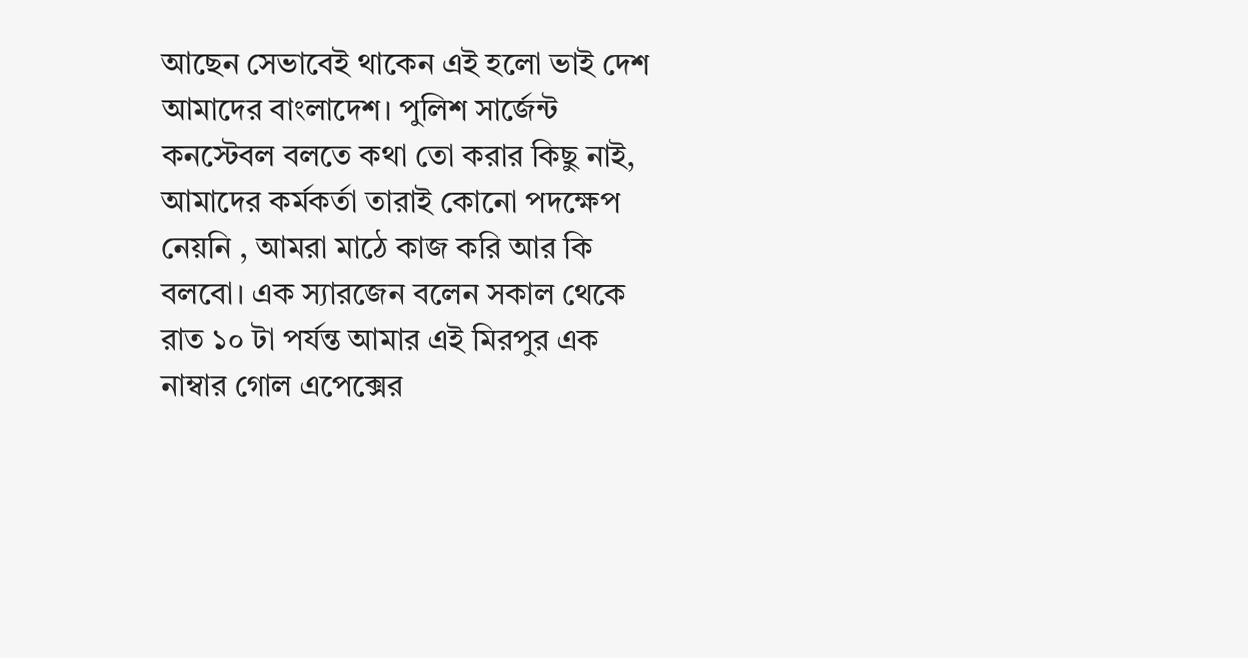আছেন সেভাবেই থাকেন এই হলো ভাই দেশ আমাদের বাংলাদেশ। পুলিশ সার্জেন্ট কনস্টেবল বলতে কথা তো করার কিছু নাই, আমাদের কর্মকর্তা তারাই কোনো পদক্ষেপ নেয়নি , আমরা মাঠে কাজ করি আর কি বলবো। এক স্যারজেন বলেন সকাল থেকে রাত ১০ টা পর্যন্ত আমার এই মিরপুর এক নাম্বার গোল এপেক্সের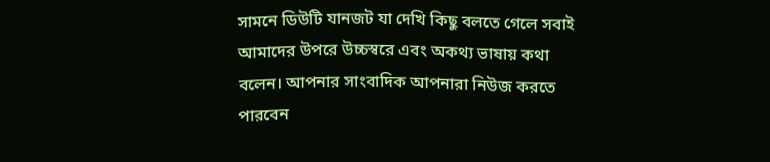সামনে ডিউটি যানজট যা দেখি কিছু বলতে গেলে সবাই আমাদের উপরে উচ্চস্বরে এবং অকথ্য ভাষায় কথা বলেন। আপনার সাংবাদিক আপনারা নিউজ করতে পারবেন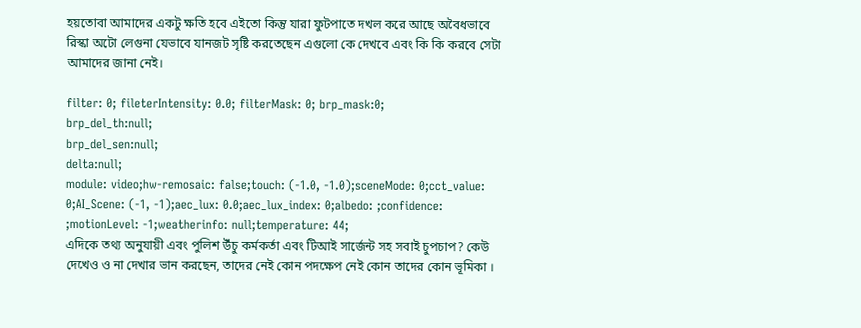হয়তোবা আমাদের একটু ক্ষতি হবে এইতো কিন্তু যারা ফুটপাতে দখল করে আছে অবৈধভাবে রিস্কা অটো লেগুনা যেভাবে যানজট সৃষ্টি করতেছেন এগুলো কে দেখবে এবং কি কি করবে সেটা আমাদের জানা নেই।

filter: 0; fileterIntensity: 0.0; filterMask: 0; brp_mask:0;
brp_del_th:null;
brp_del_sen:null;
delta:null;
module: video;hw-remosaic: false;touch: (-1.0, -1.0);sceneMode: 0;cct_value: 0;AI_Scene: (-1, -1);aec_lux: 0.0;aec_lux_index: 0;albedo: ;confidence: ;motionLevel: -1;weatherinfo: null;temperature: 44;
এদিকে তথ্য অনুযায়ী এবং পুলিশ উঁচু কর্মকর্তা এবং টিআই সার্জেন্ট সহ সবাই চুপচাপ? কেউ দেখেও ও না দেখার ভান করছেন, তাদের নেই কোন পদক্ষেপ নেই কোন তাদের কোন ভূমিকা ।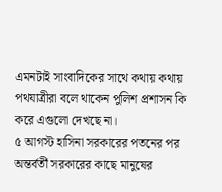এমনটাই সাংবাদিকের সাথে কথায় কথায় পথযাত্রীরা বলে থাকেন পুলিশ প্রশাসন কি করে এগুলো দেখছে না।
৫ আগস্ট হাসিনা সরকারের পতনের পর অন্তর্বর্তী সরকারের কাছে মানুষের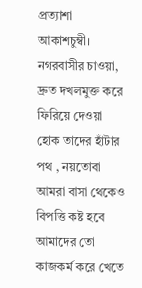প্রত্যাশা আকাশচুম্বী। নগরবাসীর চাওয়া, দ্রুত দখলমুক্ত করে ফিরিয়ে দেওয়া হোক তাদের হাঁটার পথ , নয়তোবা আমরা বাসা থেকেও বিপত্তি কষ্ট হবে আমাদের তো কাজকর্ম করে খেতে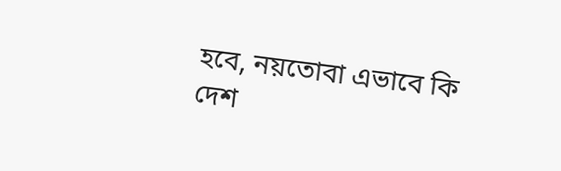হবে, নয়তোবা এভাবে কি দেশ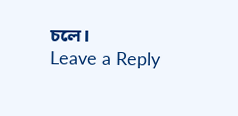চলে।
Leave a Reply